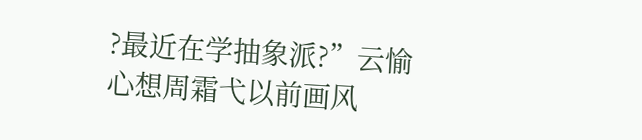?最近在学抽象派?”云愉心想周霜弋以前画风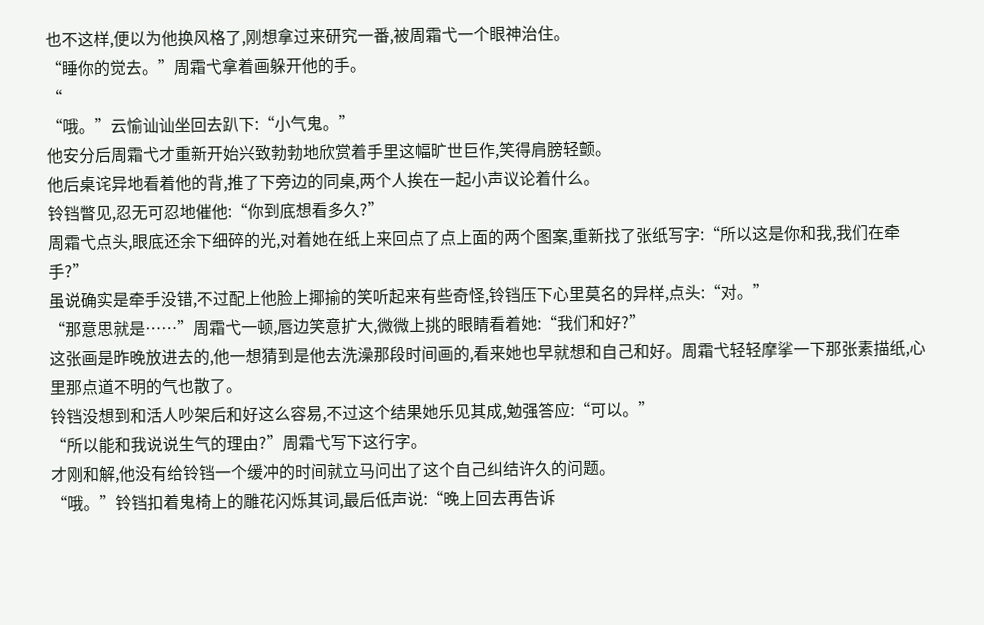也不这样,便以为他换风格了,刚想拿过来研究一番,被周霜弋一个眼神治住。
“睡你的觉去。”周霜弋拿着画躲开他的手。
“
“哦。”云愉讪讪坐回去趴下:“小气鬼。”
他安分后周霜弋才重新开始兴致勃勃地欣赏着手里这幅旷世巨作,笑得肩膀轻颤。
他后桌诧异地看着他的背,推了下旁边的同桌,两个人挨在一起小声议论着什么。
铃铛瞥见,忍无可忍地催他:“你到底想看多久?”
周霜弋点头,眼底还余下细碎的光,对着她在纸上来回点了点上面的两个图案,重新找了张纸写字:“所以这是你和我,我们在牵手?”
虽说确实是牵手没错,不过配上他脸上揶揄的笑听起来有些奇怪,铃铛压下心里莫名的异样,点头:“对。”
“那意思就是……”周霜弋一顿,唇边笑意扩大,微微上挑的眼睛看着她:“我们和好?”
这张画是昨晚放进去的,他一想猜到是他去洗澡那段时间画的,看来她也早就想和自己和好。周霜弋轻轻摩挲一下那张素描纸,心里那点道不明的气也散了。
铃铛没想到和活人吵架后和好这么容易,不过这个结果她乐见其成,勉强答应:“可以。”
“所以能和我说说生气的理由?”周霜弋写下这行字。
才刚和解,他没有给铃铛一个缓冲的时间就立马问出了这个自己纠结许久的问题。
“哦。”铃铛扣着鬼椅上的雕花闪烁其词,最后低声说:“晚上回去再告诉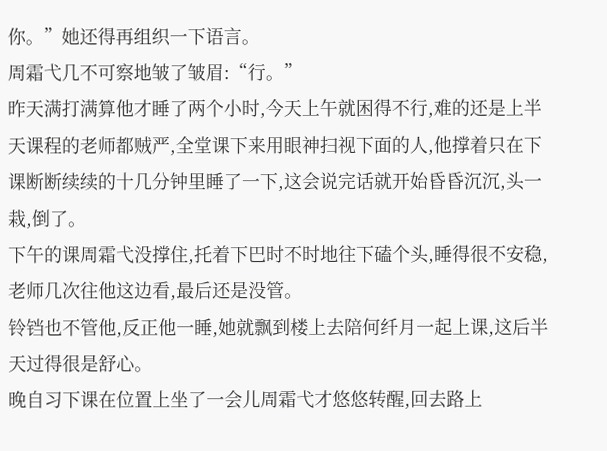你。”她还得再组织一下语言。
周霜弋几不可察地皱了皱眉:“行。”
昨天满打满算他才睡了两个小时,今天上午就困得不行,难的还是上半天课程的老师都贼严,全堂课下来用眼神扫视下面的人,他撑着只在下课断断续续的十几分钟里睡了一下,这会说完话就开始昏昏沉沉,头一栽,倒了。
下午的课周霜弋没撑住,托着下巴时不时地往下磕个头,睡得很不安稳,老师几次往他这边看,最后还是没管。
铃铛也不管他,反正他一睡,她就飘到楼上去陪何纤月一起上课,这后半天过得很是舒心。
晚自习下课在位置上坐了一会儿周霜弋才悠悠转醒,回去路上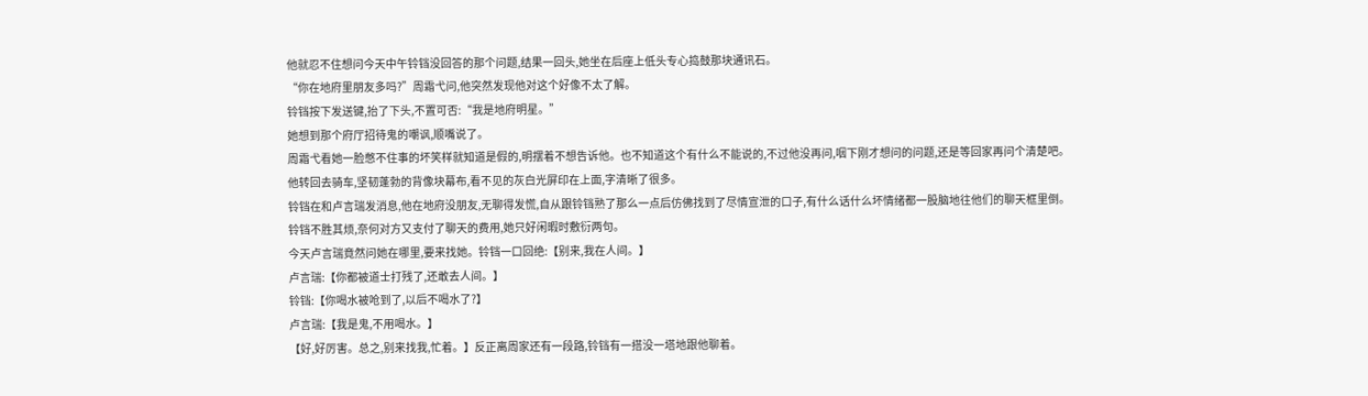他就忍不住想问今天中午铃铛没回答的那个问题,结果一回头,她坐在后座上低头专心捣鼓那块通讯石。
“你在地府里朋友多吗?”周霜弋问,他突然发现他对这个好像不太了解。
铃铛按下发送键,抬了下头,不置可否:“我是地府明星。”
她想到那个府厅招待鬼的嘲讽,顺嘴说了。
周霜弋看她一脸憋不住事的坏笑样就知道是假的,明摆着不想告诉他。也不知道这个有什么不能说的,不过他没再问,咽下刚才想问的问题,还是等回家再问个清楚吧。
他转回去骑车,坚韧蓬勃的背像块幕布,看不见的灰白光屏印在上面,字清晰了很多。
铃铛在和卢言瑞发消息,他在地府没朋友,无聊得发慌,自从跟铃铛熟了那么一点后仿佛找到了尽情宣泄的口子,有什么话什么坏情绪都一股脑地往他们的聊天框里倒。
铃铛不胜其烦,奈何对方又支付了聊天的费用,她只好闲暇时敷衍两句。
今天卢言瑞竟然问她在哪里,要来找她。铃铛一口回绝:【别来,我在人间。】
卢言瑞:【你都被道士打残了,还敢去人间。】
铃铛:【你喝水被呛到了,以后不喝水了?】
卢言瑞:【我是鬼,不用喝水。】
【好,好厉害。总之,别来找我,忙着。】反正离周家还有一段路,铃铛有一搭没一塔地跟他聊着。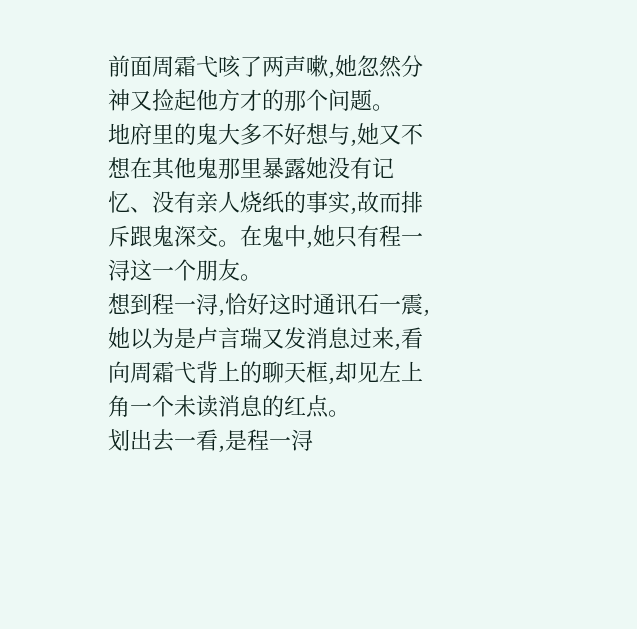前面周霜弋咳了两声嗽,她忽然分神又捡起他方才的那个问题。
地府里的鬼大多不好想与,她又不想在其他鬼那里暴露她没有记忆、没有亲人烧纸的事实,故而排斥跟鬼深交。在鬼中,她只有程一浔这一个朋友。
想到程一浔,恰好这时通讯石一震,她以为是卢言瑞又发消息过来,看向周霜弋背上的聊天框,却见左上角一个未读消息的红点。
划出去一看,是程一浔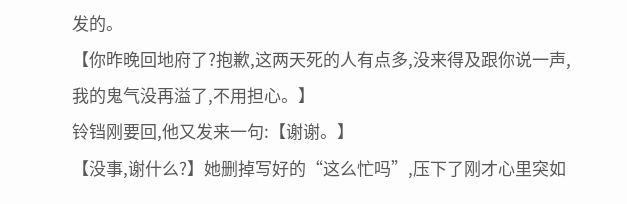发的。
【你昨晚回地府了?抱歉,这两天死的人有点多,没来得及跟你说一声,我的鬼气没再溢了,不用担心。】
铃铛刚要回,他又发来一句:【谢谢。】
【没事,谢什么?】她删掉写好的“这么忙吗”,压下了刚才心里突如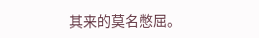其来的莫名憋屈。